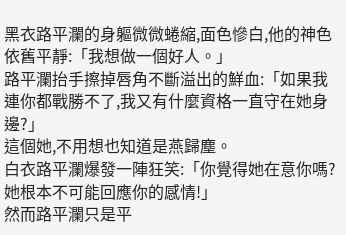黑衣路平瀾的身軀微微蜷縮,面色慘白,他的神色依舊平靜:「我想做一個好人。」
路平瀾抬手擦掉唇角不斷溢出的鮮血:「如果我連你都戰勝不了,我又有什麼資格一直守在她身邊?」
這個她,不用想也知道是燕歸塵。
白衣路平瀾爆發一陣狂笑:「你覺得她在意你嗎?她根本不可能回應你的感情!」
然而路平瀾只是平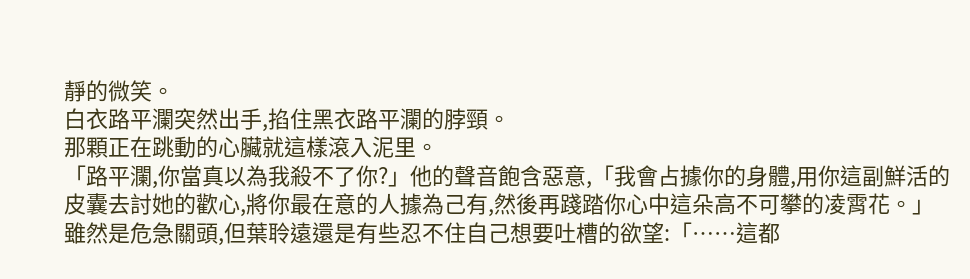靜的微笑。
白衣路平瀾突然出手,掐住黑衣路平瀾的脖頸。
那顆正在跳動的心臟就這樣滾入泥里。
「路平瀾,你當真以為我殺不了你?」他的聲音飽含惡意,「我會占據你的身體,用你這副鮮活的皮囊去討她的歡心,將你最在意的人據為己有,然後再踐踏你心中這朵高不可攀的凌霄花。」
雖然是危急關頭,但葉聆遠還是有些忍不住自己想要吐槽的欲望:「……這都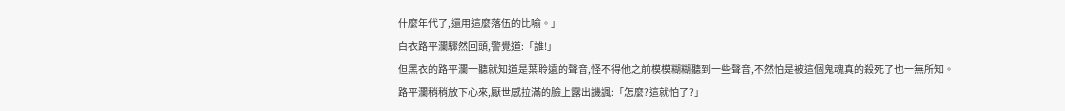什麼年代了,還用這麼落伍的比喻。」
白衣路平瀾驟然回頭,警覺道:「誰!」
但黑衣的路平瀾一聽就知道是葉聆遠的聲音,怪不得他之前模模糊糊聽到一些聲音,不然怕是被這個鬼魂真的殺死了也一無所知。
路平瀾稍稍放下心來,厭世感拉滿的臉上露出譏諷:「怎麼?這就怕了?」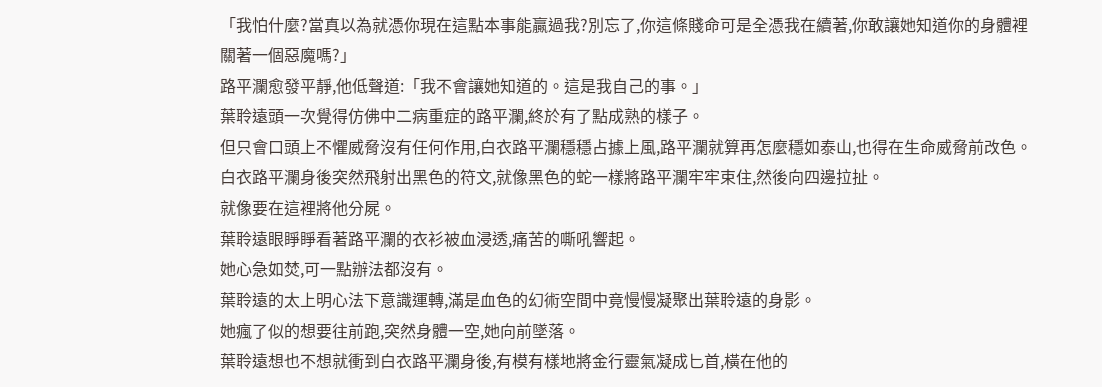「我怕什麼?當真以為就憑你現在這點本事能贏過我?別忘了,你這條賤命可是全憑我在續著,你敢讓她知道你的身體裡關著一個惡魔嗎?」
路平瀾愈發平靜,他低聲道:「我不會讓她知道的。這是我自己的事。」
葉聆遠頭一次覺得仿佛中二病重症的路平瀾,終於有了點成熟的樣子。
但只會口頭上不懼威脅沒有任何作用,白衣路平瀾穩穩占據上風,路平瀾就算再怎麼穩如泰山,也得在生命威脅前改色。
白衣路平瀾身後突然飛射出黑色的符文,就像黑色的蛇一樣將路平瀾牢牢束住,然後向四邊拉扯。
就像要在這裡將他分屍。
葉聆遠眼睜睜看著路平瀾的衣衫被血浸透,痛苦的嘶吼響起。
她心急如焚,可一點辦法都沒有。
葉聆遠的太上明心法下意識運轉,滿是血色的幻術空間中竟慢慢凝聚出葉聆遠的身影。
她瘋了似的想要往前跑,突然身體一空,她向前墜落。
葉聆遠想也不想就衝到白衣路平瀾身後,有模有樣地將金行靈氣凝成匕首,橫在他的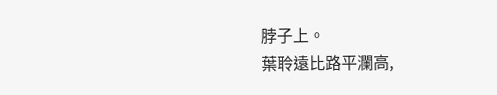脖子上。
葉聆遠比路平瀾高,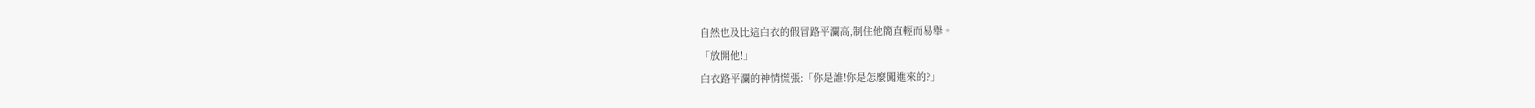自然也及比這白衣的假冒路平瀾高,制住他簡直輕而易舉。
「放開他!」
白衣路平瀾的神情慌張:「你是誰!你是怎麼闖進來的?」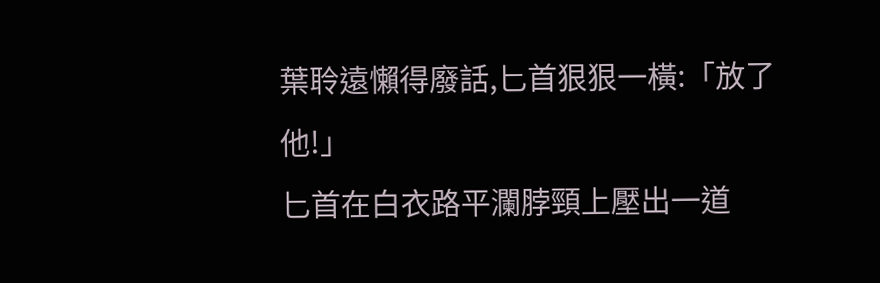葉聆遠懶得廢話,匕首狠狠一橫:「放了他!」
匕首在白衣路平瀾脖頸上壓出一道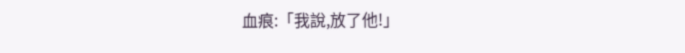血痕:「我說,放了他!」